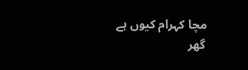مچا کہرام کیوں ہے
گھر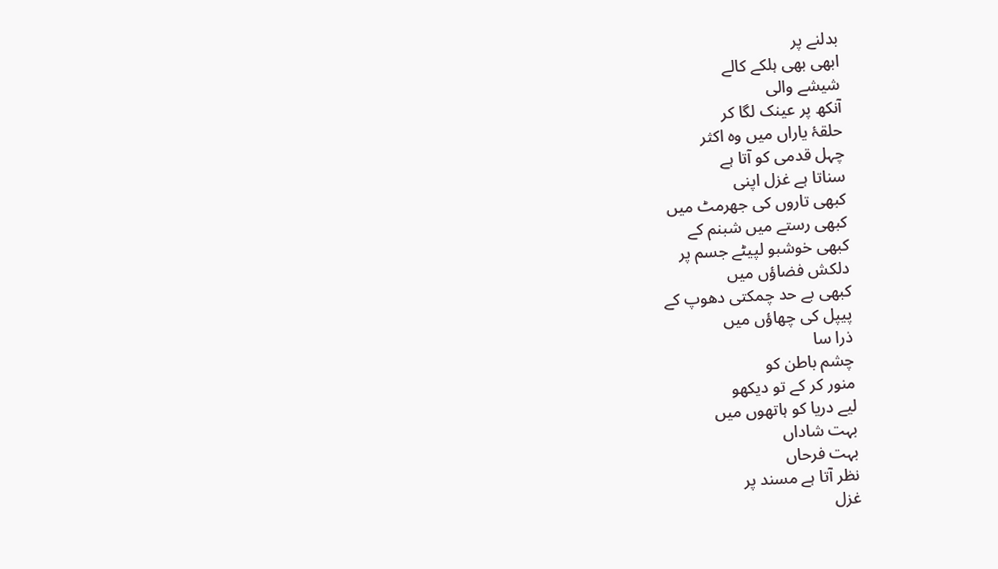بدلنے پر
ابھی بھی ہلکے کالے
شیشے والی
آنکھ پر عینک لگا کر
حلقۂ یاراں میں وہ اکثر
چہل قدمی کو آتا ہے
سناتا ہے غزل اپنی
کبھی تاروں کی جھرمٹ میں
کبھی رستے میں شبنم کے
کبھی خوشبو لپیٹے جسم پر
دلکش فضاؤں میں
کبھی بے حد چمکتی دھوپ کے
پیپل کی چھاؤں میں
ذرا سا
چشم باطن کو
منور کر کے تو دیکھو
لیے دریا کو ہاتھوں میں
بہت شاداں
بہت فرحاں
نظر آتا ہے مسند پر
غزل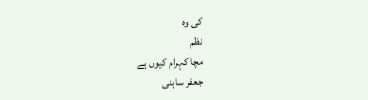کی وہ
نظم
مچا کہرام کیوں ہے
جعفر ساہنی